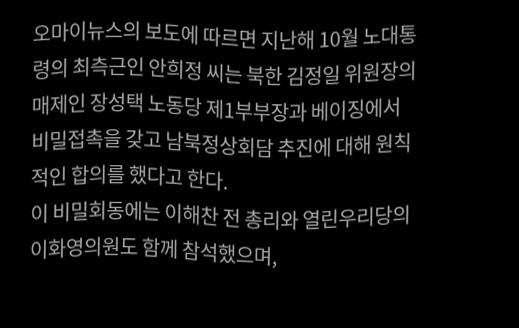오마이뉴스의 보도에 따르면 지난해 10월 노대통령의 최측근인 안희정 씨는 북한 김정일 위원장의 매제인 장성택 노동당 제1부부장과 베이징에서 비밀접촉을 갖고 남북정상회담 추진에 대해 원칙적인 합의를 했다고 한다.
이 비밀회동에는 이해찬 전 총리와 열린우리당의 이화영의원도 함께 참석했으며,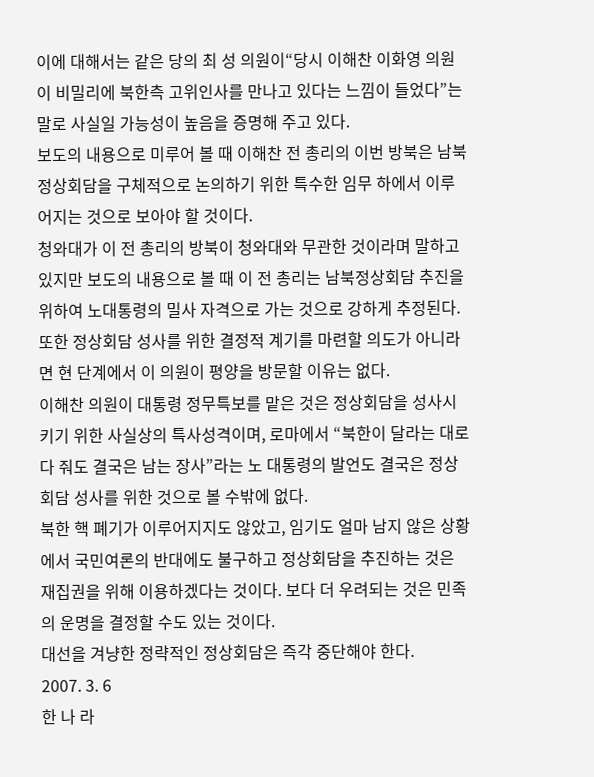이에 대해서는 같은 당의 최 성 의원이“당시 이해찬 이화영 의원이 비밀리에 북한측 고위인사를 만나고 있다는 느낌이 들었다”는 말로 사실일 가능성이 높음을 증명해 주고 있다.
보도의 내용으로 미루어 볼 때 이해찬 전 총리의 이번 방북은 남북정상회담을 구체적으로 논의하기 위한 특수한 임무 하에서 이루어지는 것으로 보아야 할 것이다.
청와대가 이 전 총리의 방북이 청와대와 무관한 것이라며 말하고 있지만 보도의 내용으로 볼 때 이 전 총리는 남북정상회담 추진을 위하여 노대통령의 밀사 자격으로 가는 것으로 강하게 추정된다.
또한 정상회담 성사를 위한 결정적 계기를 마련할 의도가 아니라면 현 단계에서 이 의원이 평양을 방문할 이유는 없다.
이해찬 의원이 대통령 정무특보를 맡은 것은 정상회담을 성사시키기 위한 사실상의 특사성격이며, 로마에서 “북한이 달라는 대로 다 줘도 결국은 남는 장사”라는 노 대통령의 발언도 결국은 정상회담 성사를 위한 것으로 볼 수밖에 없다.
북한 핵 폐기가 이루어지지도 않았고, 임기도 얼마 남지 않은 상황에서 국민여론의 반대에도 불구하고 정상회담을 추진하는 것은 재집권을 위해 이용하겠다는 것이다. 보다 더 우려되는 것은 민족의 운명을 결정할 수도 있는 것이다.
대선을 겨냥한 정략적인 정상회담은 즉각 중단해야 한다.
2007. 3. 6
한 나 라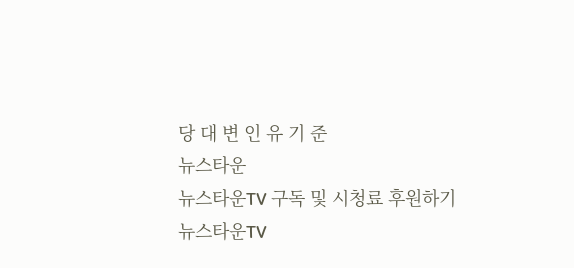당 대 변 인 유 기 준
뉴스타운
뉴스타운TV 구독 및 시청료 후원하기
뉴스타운TV